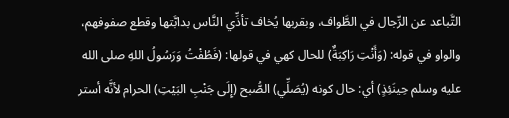التَّباعد عن الرِّجال في الطَّواف، وبقربها يُخاف تأذِّي النَّاس بدابَّتها وقطع صفوفهم، والواو في قوله: (وَأَنْتِ رَاكِبَةٌ) للحال كهي في قولها: (فَطُفْتُ وَرَسُولُ اللهِ صلى الله عليه وسلم حِينَئِذٍ) أي: حال كونه (يُصَلِّي) الصُّبح (إِلَى جَنْبِ البَيْتِ) الحرام لأنَّه أستر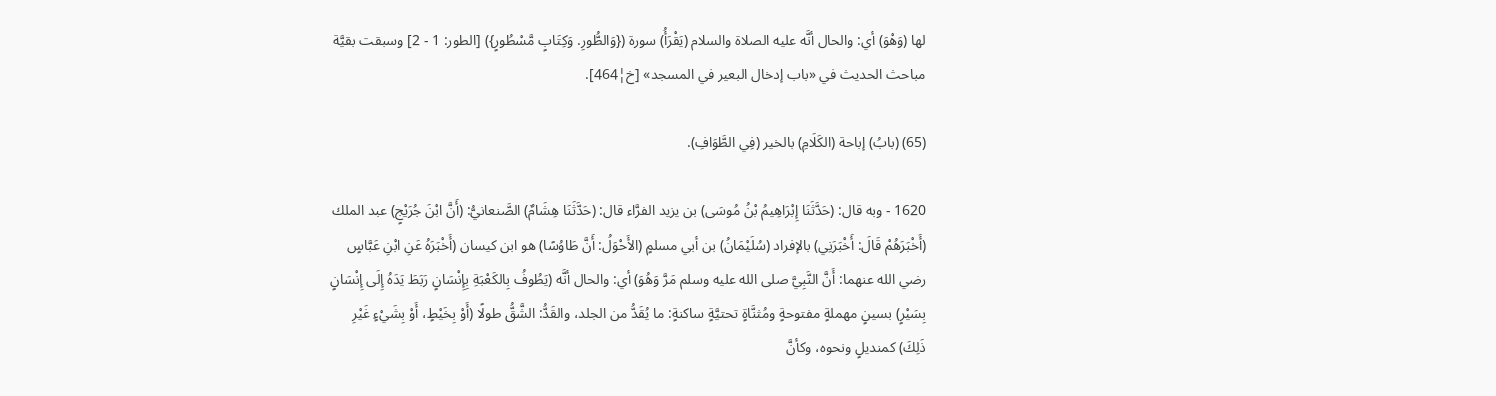لها (وَهْوَ) أي: والحال أنَّه عليه الصلاة والسلام (يَقْرَأُ) سورة ({وَالطُّورِ. وَكِتَابٍ مَّسْطُورٍ}) [الطور: 1 - 2] وسبقت بقيَّة مباحث الحديث في «باب إدخال البعير في المسجد» [خ¦464].

(65) (بابُ) إباحة (الكَلَامِ) بالخير (فِي الطَّوَافِ).

1620 - وبه قال: (حَدَّثَنَا إِبْرَاهِيمُ بْنُ مُوسَى) بن يزيد الفرَّاء قال: (حَدَّثَنَا هِشَامٌ) الصَّنعانيُّ: (أَنَّ ابْنَ جُرَيْجٍ) عبد الملك (أَخْبَرَهُمْ قَالَ: أَخْبَرَنِي) بالإفراد (سُلَيْمَانُ) بن أبي مسلمٍ (الأَحْوَلُ: أَنَّ طَاوُسًا) هو ابن كيسان (أَخْبَرَهُ عَنِ ابْنِ عَبَّاسٍ رضي الله عنهما: أَنَّ النَّبِيَّ صلى الله عليه وسلم مَرَّ وَهُوَ) أي: والحال أنَّه (يَطُوفُ بِالكَعْبَةِ بِإِنْسَانٍ رَبَطَ يَدَهُ إِلَى إِنْسَانٍ بِسَيْرٍ) بسينٍ مهملةٍ مفتوحةٍ ومُثنَّاةٍ تحتيَّةٍ ساكنةٍ: ما يُقَدُّ من الجلد، والقَدُّ: الشَّقُّ طولًا (أَوْ بِخَيْطٍ، أَوْ بِشَيْءٍ غَيْرِ ذَلِكَ) كمنديلٍ ونحوه، وكأنَّ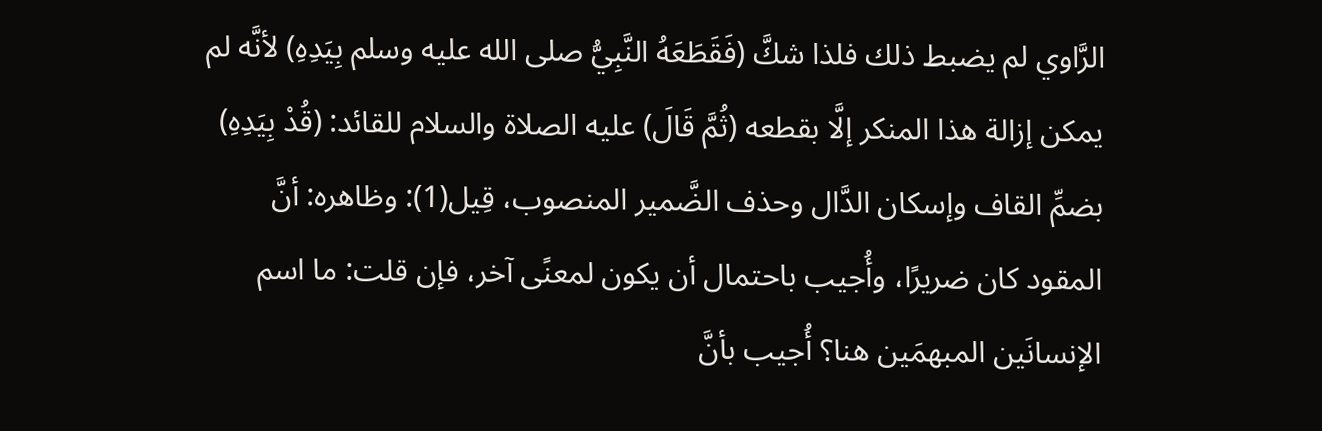الرَّاوي لم يضبط ذلك فلذا شكَّ (فَقَطَعَهُ النَّبِيُّ صلى الله عليه وسلم بِيَدِهِ) لأنَّه لم يمكن إزالة هذا المنكر إلَّا بقطعه (ثُمَّ قَالَ) عليه الصلاة والسلام للقائد: (قُدْ بِيَدِهِ) بضمِّ القاف وإسكان الدَّال وحذف الضَّمير المنصوب، قِيل(1): وظاهره: أنَّ المقود كان ضريرًا، وأُجيب باحتمال أن يكون لمعنًى آخر، فإن قلت: ما اسم الإنسانَين المبهمَين هنا؟ أُجيب بأنَّ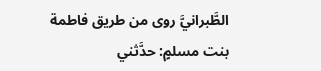الطَّبرانيَّ روى من طريق فاطمة بنت مسلمٍ: حدَّثني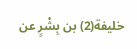خليفة(2) بن بِشْرٍ عن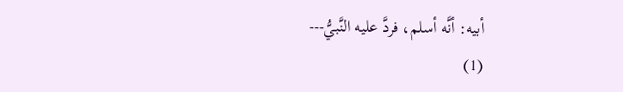أبيه: أنَّه أسلم، فردَّ عليه النَّبيُّ---
(1)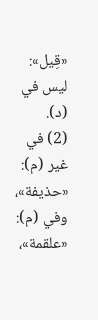«قِيل»: ليس في (د).
(2) في غير (م): «حذيفة»، وفي (م): «علقمة»،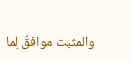والمثبت موافقٌ لِما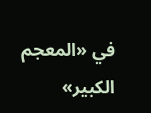في «المعجم الكبير»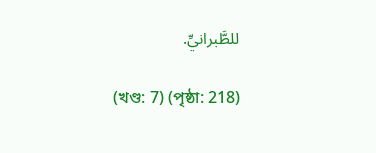للطَّبرانيِّ.

(খণ্ড: 7) (পৃষ্ঠা: 218)